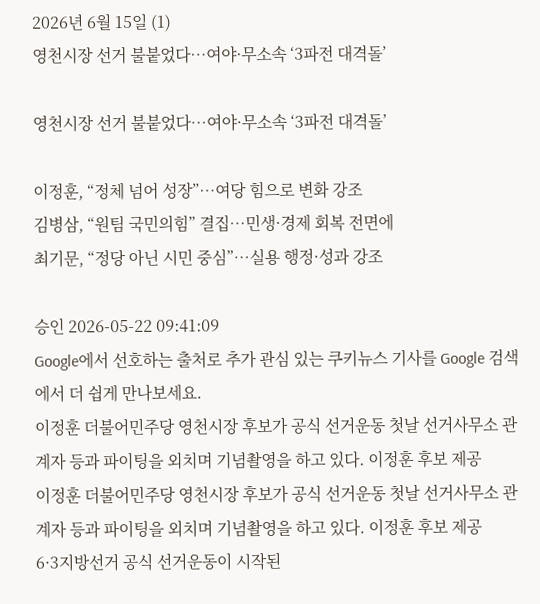2026년 6월 15일 (1)
영천시장 선거 불붙었다…여야·무소속 ‘3파전 대격돌’

영천시장 선거 불붙었다…여야·무소속 ‘3파전 대격돌’

이정훈, “정체 넘어 성장”…여당 힘으로 변화 강조
김병삼, “원팀 국민의힘” 결집…민생·경제 회복 전면에
최기문, “정당 아닌 시민 중심”…실용 행정·성과 강조

승인 2026-05-22 09:41:09
Google에서 선호하는 출처로 추가 관심 있는 쿠키뉴스 기사를 Google 검색에서 더 쉽게 만나보세요.
이정훈 더불어민주당 영천시장 후보가 공식 선거운동 첫날 선거사무소 관계자 등과 파이팅을 외치며 기념촬영을 하고 있다. 이정훈 후보 제공
이정훈 더불어민주당 영천시장 후보가 공식 선거운동 첫날 선거사무소 관계자 등과 파이팅을 외치며 기념촬영을 하고 있다. 이정훈 후보 제공
6·3지방선거 공식 선거운동이 시작된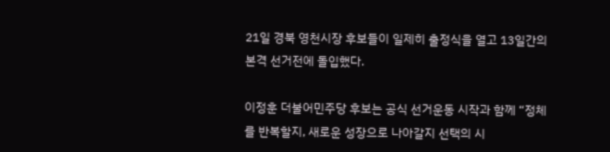21일 경북 영천시장 후보들이 일제히 출정식을 열고 13일간의 본격 선거전에 돌입했다.

이정훈 더불어민주당 후보는 공식 선거운동 시작과 함께 “정체를 반복할지, 새로운 성장으로 나아갈지 선택의 시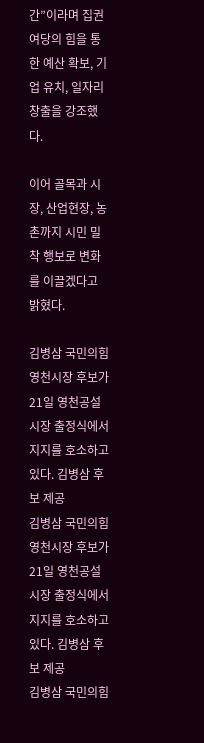간”이라며 집권여당의 힘을 통한 예산 확보, 기업 유치, 일자리 창출을 강조했다.

이어 골목과 시장, 산업현장, 농촌까지 시민 밀착 행보로 변화를 이끌겠다고 밝혔다.

김병삼 국민의힘 영천시장 후보가 21일 영천공설시장 출정식에서 지지를 호소하고 있다. 김병삼 후보 제공
김병삼 국민의힘 영천시장 후보가 21일 영천공설시장 출정식에서 지지를 호소하고 있다. 김병삼 후보 제공
김병삼 국민의힘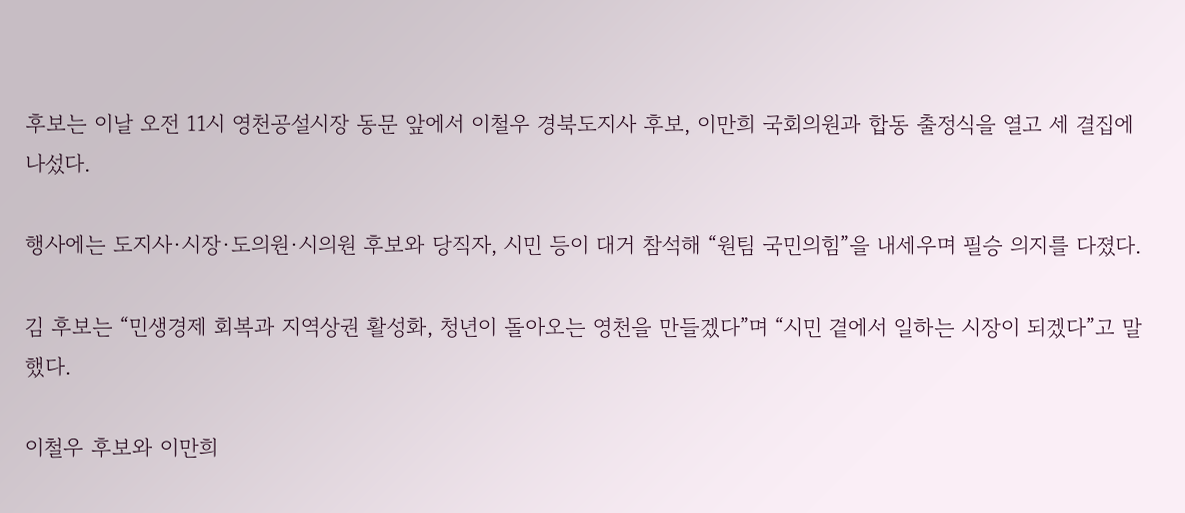후보는 이날 오전 11시 영천공설시장 동문 앞에서 이철우 경북도지사 후보, 이만희 국회의원과 합동 출정식을 열고 세 결집에 나섰다.

행사에는 도지사·시장·도의원·시의원 후보와 당직자, 시민 등이 대거 참석해 “원팀 국민의힘”을 내세우며 필승 의지를 다졌다.

김 후보는 “민생경제 회복과 지역상권 활성화, 청년이 돌아오는 영천을 만들겠다”며 “시민 곁에서 일하는 시장이 되겠다”고 말했다.

이철우 후보와 이만희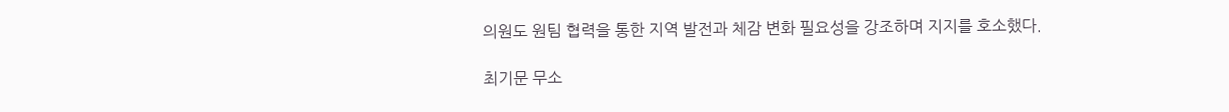의원도 원팀 협력을 통한 지역 발전과 체감 변화 필요성을 강조하며 지지를 호소했다.

최기문 무소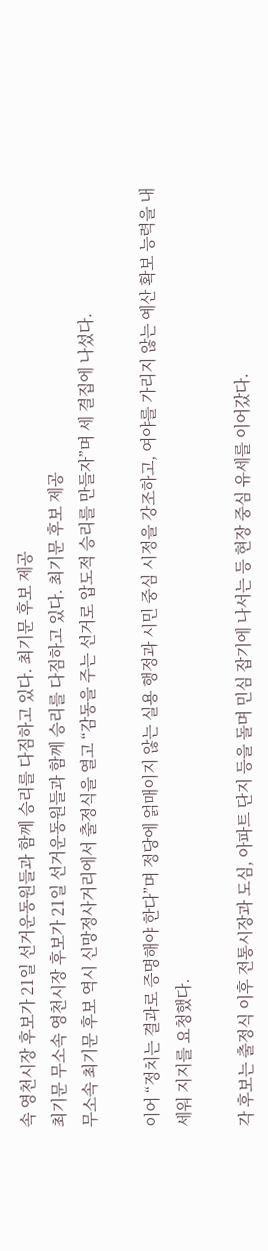속 영천시장 후보가 21일 선거운동원들과 함께 승리를 다짐하고 있다. 최기문 후보 제공
최기문 무소속 영천시장 후보가 21일 선거운동원들과 함께 승리를 다짐하고 있다. 최기문 후보 제공
무소속 최기문 후보 역시 신망정사거리에서 출정식을 열고 “감동을 주는 선거로 압도적 승리를 만들자”며 세 결집에 나섰다.

이어 “정치는 결과로 증명해야 한다”며 정당에 얽매이지 않는 실용 행정과 시민 중심 시정을 강조하고, 여야를 가리지 않는 예산 확보 능력을 내세워 지지를 요청했다.

각 후보는 출정식 이후 전통시장과 도심, 아파트 단지 등을 돌며 민심 잡기에 나서는 등 현장 중심 유세를 이어갔다.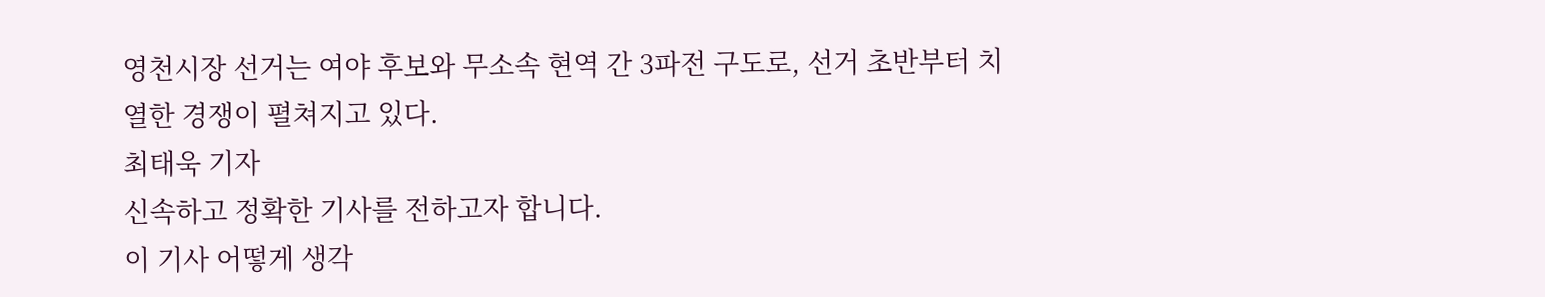영천시장 선거는 여야 후보와 무소속 현역 간 3파전 구도로, 선거 초반부터 치열한 경쟁이 펼쳐지고 있다.
최태욱 기자
신속하고 정확한 기사를 전하고자 합니다.
이 기사 어떻게 생각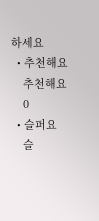하세요
  • 추천해요
    추천해요
    0
  • 슬퍼요
    슬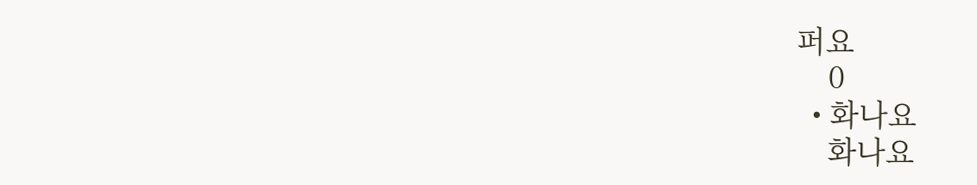퍼요
    0
  • 화나요
    화나요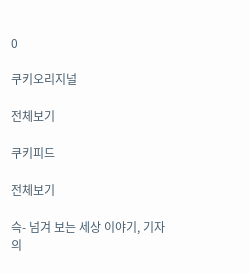0

쿠키오리지널

전체보기

쿠키피드

전체보기

슥- 넘겨 보는 세상 이야기, 기자의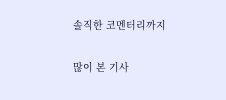솔직한 코멘터리까지

많이 본 기사